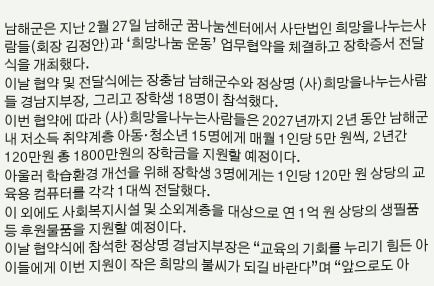남해군은 지난 2월 27일 남해군 꿈나눔센터에서 사단법인 희망을나누는사람들(회장 김정안)과 ‘희망나눔 운동’ 업무협약을 체결하고 장학증서 전달식을 개최했다.
이날 협약 및 전달식에는 장충남 남해군수와 정상명 (사)희망을나누는사람들 경남지부장, 그리고 장학생 18명이 참석했다.
이번 협약에 따라 (사)희망을나누는사람들은 2027년까지 2년 동안 남해군 내 저소득 취약계층 아동⋅청소년 15명에게 매월 1인당 5만 원씩, 2년간 120만원 총 1800만원의 장학금을 지원할 예정이다.
아울러 학습환경 개선을 위해 장학생 3명에게는 1인당 120만 원 상당의 교육용 컴퓨터를 각각 1대씩 전달했다.
이 외에도 사회복지시설 및 소외계층을 대상으로 연 1억 원 상당의 생필품 등 후원물품을 지원할 예정이다.
이날 협약식에 참석한 정상명 경남지부장은 “교육의 기회를 누리기 힘든 아이들에게 이번 지원이 작은 희망의 불씨가 되길 바란다”며 “앞으로도 아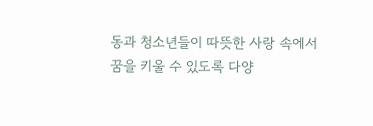동과 청소년들이 따뜻한 사랑 속에서 꿈을 키울 수 있도록 다양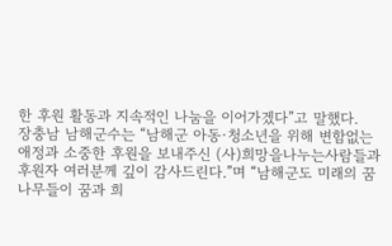한 후원 활동과 지속적인 나눔을 이어가겠다”고 말했다.
장충남 남해군수는 “남해군 아동·청소년을 위해 변함없는 애정과 소중한 후원을 보내주신 (사)희망을나누는사람들과 후원자 여러분께 깊이 감사드린다.”며 “남해군도 미래의 꿈나무들이 꿈과 희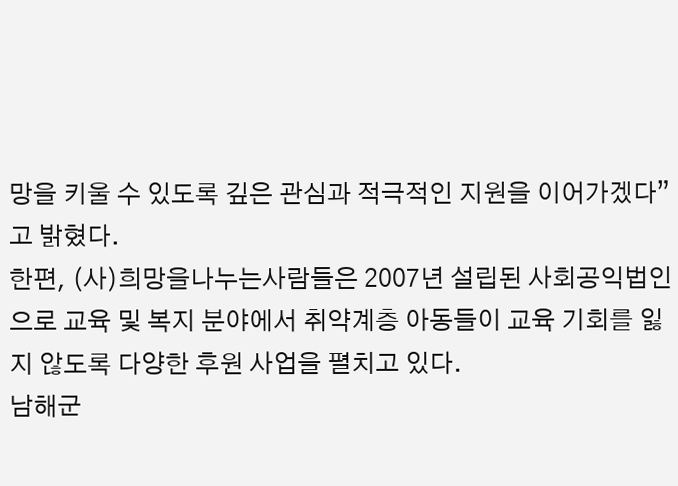망을 키울 수 있도록 깊은 관심과 적극적인 지원을 이어가겠다”고 밝혔다.
한편, (사)희망을나누는사람들은 2007년 설립된 사회공익법인으로 교육 및 복지 분야에서 취약계층 아동들이 교육 기회를 잃지 않도록 다양한 후원 사업을 펼치고 있다.
남해군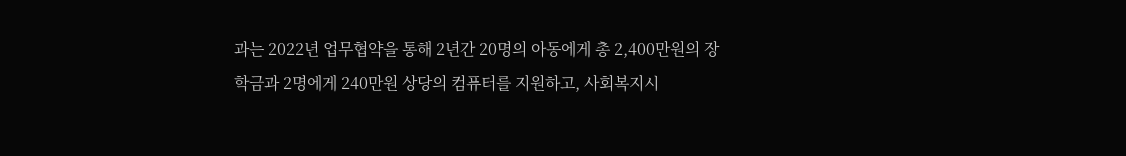과는 2022년 업무협약을 통해 2년간 20명의 아동에게 총 2,400만원의 장학금과 2명에게 240만원 상당의 컴퓨터를 지원하고, 사회복지시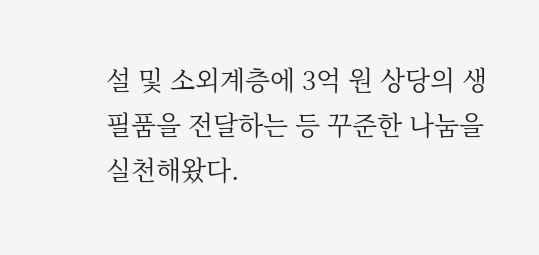설 및 소외계층에 3억 원 상당의 생필품을 전달하는 등 꾸준한 나눔을 실천해왔다.